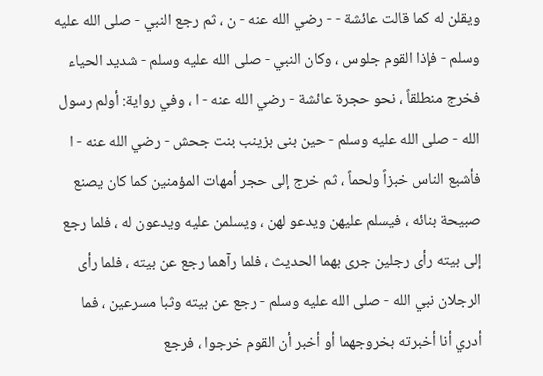ويقلن له كما قالت عائشة - - رضي الله عنه - ن ، ثم رجع النبي - صلى الله عليه وسلم - فإذا القوم جلوس ، وكان النبي - صلى الله عليه وسلم - شديد الحياء فخرج منطلقاً ، نحو حجرة عائشة - رضي الله عنه - ا ، وفي رواية: أولم رسول الله - صلى الله عليه وسلم - حين بنى بزينب بنت جحش - رضي الله عنه - ا فأشبع الناس خبزاً ولحماً ، ثم خرج إلى حجر أمهات المؤمنين كما كان يصنع صبيحة بنائه ، فيسلم عليهن ويدعو لهن ، ويسلمن عليه ويدعون له ، فلما رجع إلى بيته رأى رجلين جرى بهما الحديث ، فلما رآهما رجع عن بيته ، فلما رأى الرجلان نبي الله - صلى الله عليه وسلم - رجع عن بيته وثبا مسرعين ، فما أدري أنا أخبرته بخروجهما أو أخبر أن القوم خرجوا ، فرجع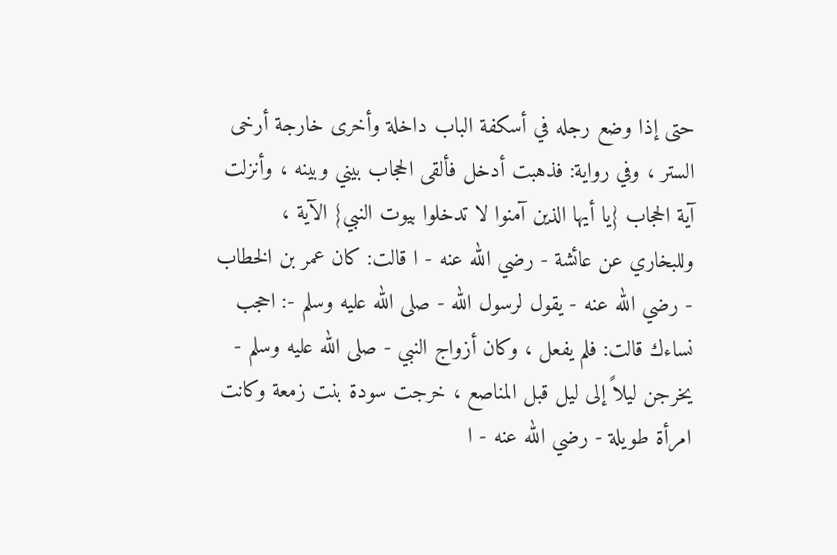حتى إذا وضع رجله في أسكفة الباب داخلة وأخرى خارجة أرخى الستر ، وفي رواية: فذهبت أدخل فألقى الحجاب بيني وبينه ، وأنزلت آية الحجاب {يا أيها الذين آمنوا لا تدخلوا بيوت النبي} الآية ، وللبخاري عن عائشة - رضي الله عنه - ا قالت: كان عمر بن الخطاب - رضي الله عنه - يقول لرسول الله - صلى الله عليه وسلم -: احجب نساءك قالت: فلم يفعل ، وكان أزواج النبي - صلى الله عليه وسلم - يخرجن ليلاً إلى ليل قبل المناصع ، خرجت سودة بنت زمعة وكانت امرأة طويلة - رضي الله عنه - ا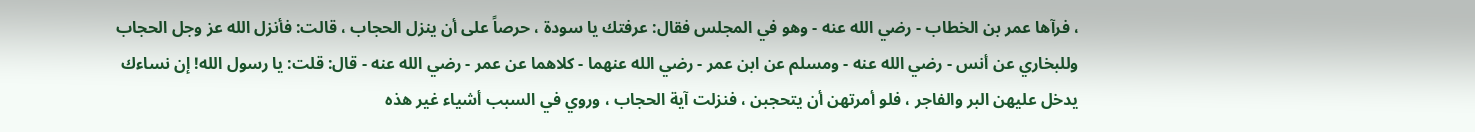، فرآها عمر بن الخطاب - رضي الله عنه - وهو في المجلس فقال: عرفتك يا سودة ، حرصاً على أن ينزل الحجاب ، قالت: فأنزل الله عز وجل الحجاب وللبخاري عن أنس - رضي الله عنه - ومسلم عن ابن عمر - رضي الله عنهما - كلاهما عن عمر - رضي الله عنه - قال: قلت: يا رسول الله! إن نساءك يدخل عليهن البر والفاجر ، فلو أمرتهن أن يتحجبن ، فنزلت آية الحجاب ، وروي في السبب أشياء غير هذه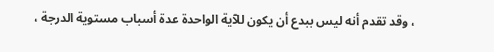، وقد تقدم أنه ليس ببدع أن يكون للآية الواحدة عدة أسباب مستوية الدرجة ،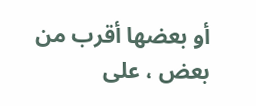أو بعضها أقرب من بعض ، على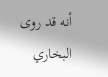أنه قد روى البخاري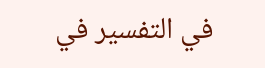في التفسير في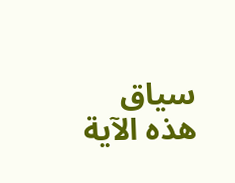سياق هذه الآية